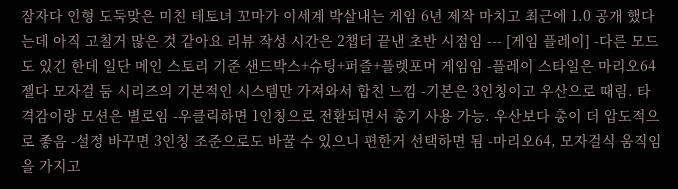잠자다 인형 도둑맞은 미친 테토녀 꼬마가 이세계 박살내는 게임 6년 제작 마치고 최근에 1.0 공개 했다는데 아직 고칠거 많은 것 같아요 리뷰 작성 시간은 2챕터 끝낸 초반 시점임 --- [게임 플레이] -다른 모드도 있긴 한데 일단 메인 스토리 기준 샌드박스+슈팅+퍼즐+플렛포머 게임임 -플레이 스타일은 마리오64 젤다 모자걸 둠 시리즈의 기본적인 시스템만 가져와서 합친 느낌 -기본은 3인칭이고 우산으로 때림. 타격감이랑 모션은 별로임 -우클릭하면 1인칭으로 전환되면서 총기 사용 가능. 우산보다 총이 더 압도적으로 좋음 -설정 바꾸면 3인칭 조준으로도 바꿀 수 있으니 편한거 선택하면 됨 -마리오64, 모자걸식 움직임을 가지고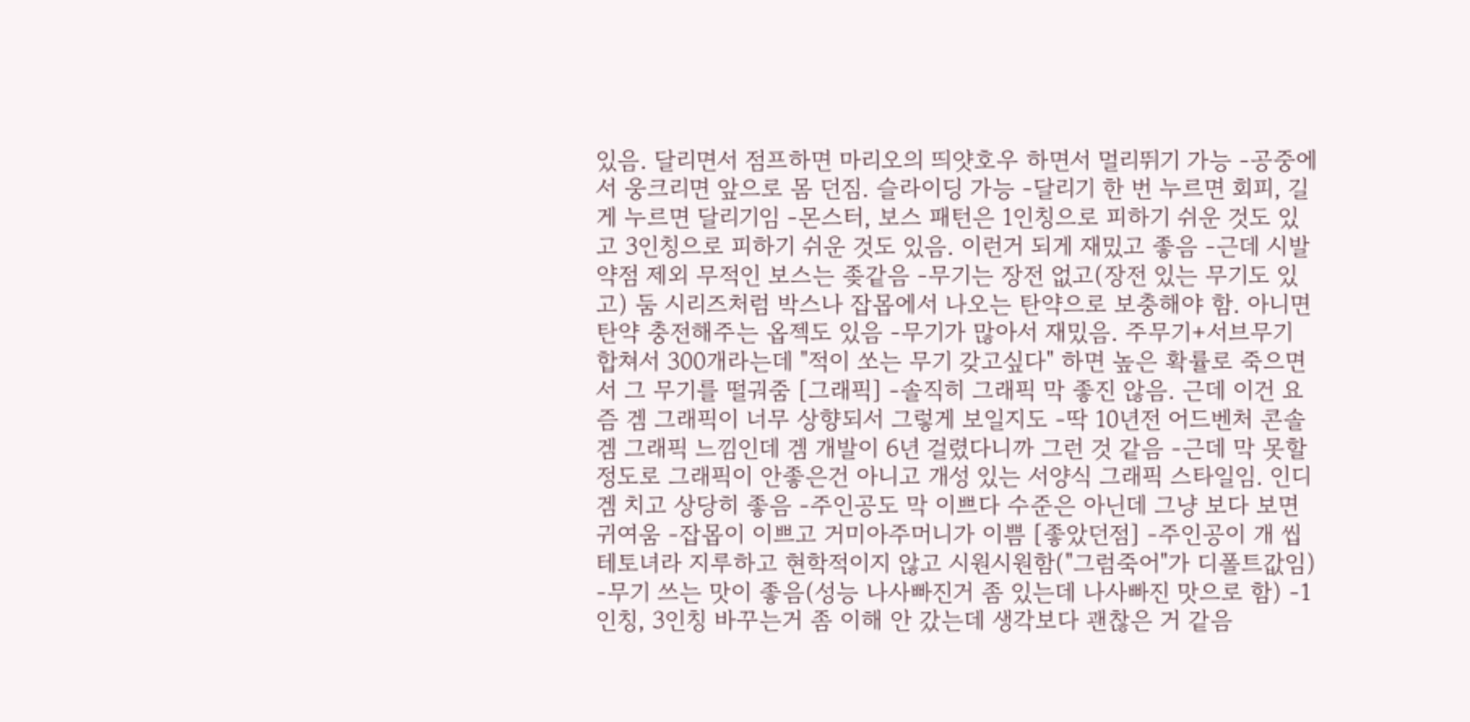있음. 달리면서 점프하면 마리오의 띄얏호우 하면서 멀리뛰기 가능 -공중에서 웅크리면 앞으로 몸 던짐. 슬라이딩 가능 -달리기 한 번 누르면 회피, 길게 누르면 달리기임 -몬스터, 보스 패턴은 1인칭으로 피하기 쉬운 것도 있고 3인칭으로 피하기 쉬운 것도 있음. 이런거 되게 재밌고 좋음 -근데 시발 약점 제외 무적인 보스는 좆같음 -무기는 장전 없고(장전 있는 무기도 있고) 둠 시리즈처럼 박스나 잡몹에서 나오는 탄약으로 보충해야 함. 아니면 탄약 충전해주는 옵젝도 있음 -무기가 많아서 재밌음. 주무기+서브무기 합쳐서 300개라는데 "적이 쏘는 무기 갖고싶다" 하면 높은 확률로 죽으면서 그 무기를 떨궈줌 [그래픽] -솔직히 그래픽 막 좋진 않음. 근데 이건 요즘 겜 그래픽이 너무 상향되서 그렇게 보일지도 -딱 10년전 어드벤처 콘솔겜 그래픽 느낌인데 겜 개발이 6년 걸렸다니까 그런 것 같음 -근데 막 못할 정도로 그래픽이 안좋은건 아니고 개성 있는 서양식 그래픽 스타일임. 인디겜 치고 상당히 좋음 -주인공도 막 이쁘다 수준은 아닌데 그냥 보다 보면 귀여움 -잡몹이 이쁘고 거미아주머니가 이쁨 [좋았던점] -주인공이 개 씹 테토녀라 지루하고 현학적이지 않고 시원시원함("그럼죽어"가 디폴트값임) -무기 쓰는 맛이 좋음(성능 나사빠진거 좀 있는데 나사빠진 맛으로 함) -1인칭, 3인칭 바꾸는거 좀 이해 안 갔는데 생각보다 괜찮은 거 같음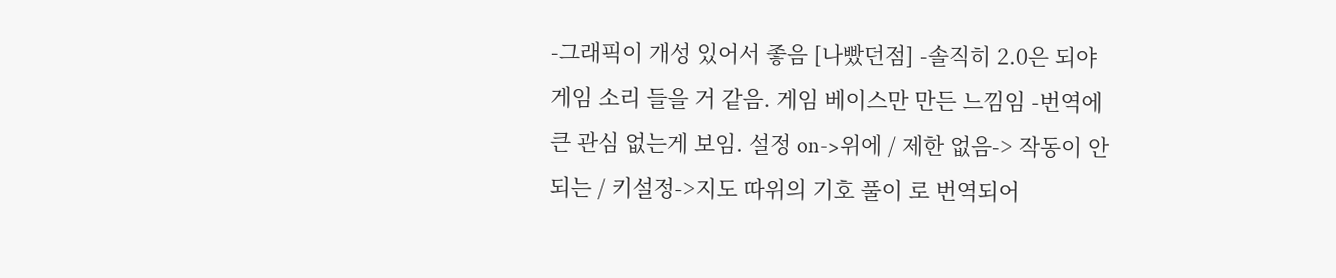-그래픽이 개성 있어서 좋음 [나빴던점] -솔직히 2.0은 되야 게임 소리 들을 거 같음. 게임 베이스만 만든 느낌임 -번역에 큰 관심 없는게 보임. 설정 on->위에 / 제한 없음-> 작동이 안되는 / 키설정->지도 따위의 기호 풀이 로 번역되어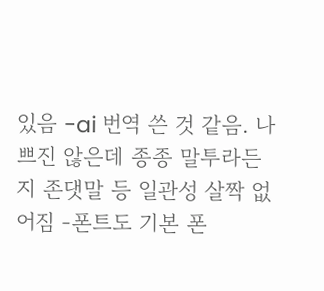있음 -ai 번역 쓴 것 같음. 나쁘진 않은데 종종 말투라든지 존댓말 등 일관성 살짝 없어짐 -폰트도 기본 폰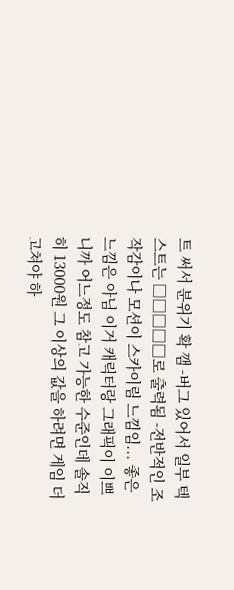트 써서 분위기 확 깸 -버그 있어서 일부 텍스트는 □□□□□로 출력됨 -전반적인 조작감이나 모션이 스카이림 느낌임... 좋은 느낌은 아님 이거 캐릭터랑 그래픽이 이쁘니까 어느정도 참고 가능한 수준인데 솔직히 13000원 그 이상의 값을 하려면 게임 더 고쳐야 하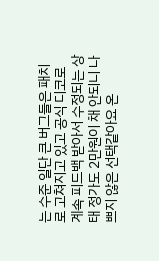는 수준 일단 큰 버그들은 패치로 고쳐지고 있고 공식 디코로 계속 피드백 받아서 수정되는 상태 정가도 2만원이 채 안되니 나쁘지 않은 선택같아요 온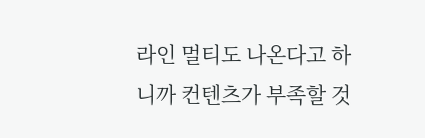라인 멀티도 나온다고 하니까 컨텐츠가 부족할 것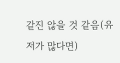같진 않을 것 같음(유저가 많다면)